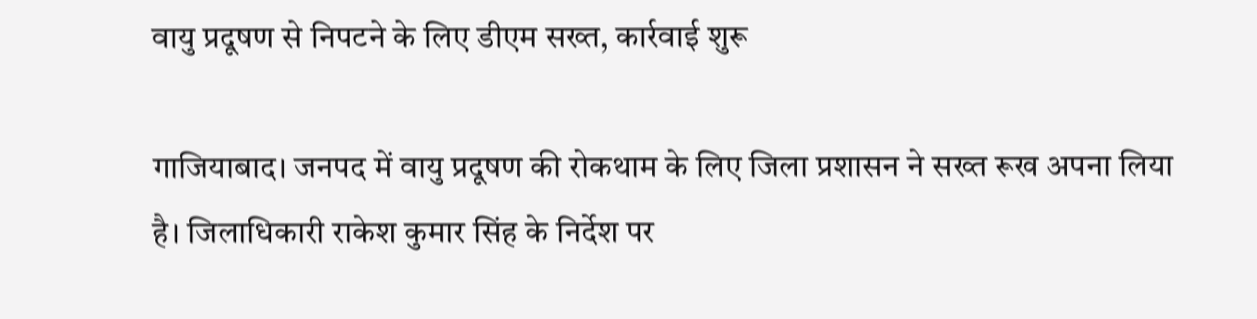वायु प्रदूषण से निपटने के लिए डीएम सख्त, कार्रवाई शुरू

गाजियाबाद। जनपद में वायु प्रदूषण की रोकथाम के लिए जिला प्रशासन ने सख्त रूख अपना लिया है। जिलाधिकारी राकेश कुमार सिंह के निर्देश पर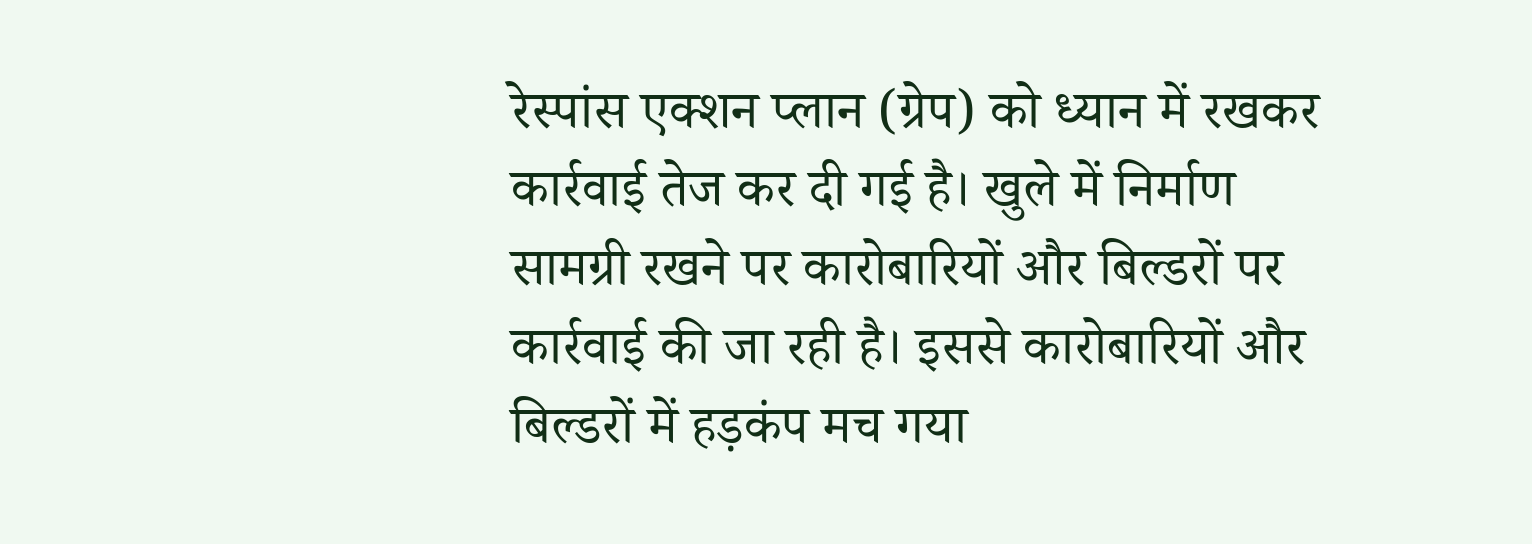रेस्पांस एक्शन प्लान (ग्रेप) को ध्यान में रखकर कार्रवाई तेज कर दी गई है। खुले में निर्माण सामग्री रखने पर कारोबारियों और बिल्डरों पर कार्रवाई की जा रही है। इससे कारोबारियों और बिल्डरों में हड़कंप मच गया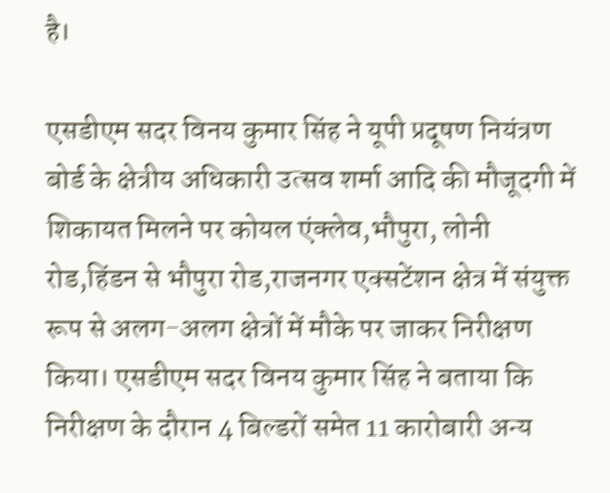है।

एसडीएम सदर विनय कुमार सिंह ने यूपी प्रदूषण नियंत्रण बोर्ड के क्षेत्रीय अधिकारी उत्सव शर्मा आदि की मौजूदगी में शिकायत मिलने पर कोयल एंक्लेव,भौपुरा, लोनी रोड,हिंडन से भौपुरा रोड,राजनगर एक्सटेंशन क्षेत्र में संयुक्त रूप से अलग-अलग क्षेत्रों में मौके पर जाकर निरीक्षण किया। एसडीएम सदर विनय कुमार सिंह ने बताया कि निरीक्षण के दौरान 4 बिल्डरों समेत 11 कारोबारी अन्य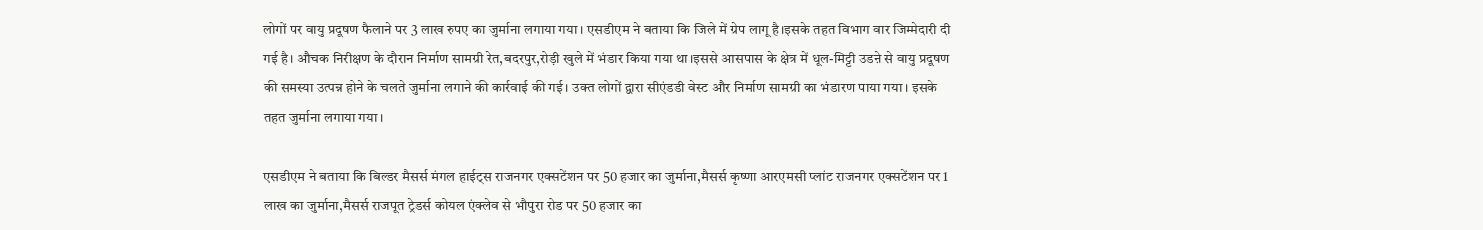लोगों पर वायु प्रदूषण फैलाने पर 3 लाख रुपए का जुर्माना लगाया गया। एसडीएम ने बताया कि जिले में ग्रेप लागू है।इसके तहत विभाग वार जिम्मेदारी दी गई है। औचक निरीक्षण के दौरान निर्माण सामग्री रेत,बदरपुर,रोड़ी खुले में भंडार किया गया था।इससे आसपास के क्षेत्र में धूल-मिट्टी उडऩे से वायु प्रदूषण की समस्या उत्पन्न होने के चलते जुर्माना लगाने की कार्रवाई की गई। उक्त लोगों द्वारा सीएंडडी वेस्ट और निर्माण सामग्री का भंडारण पाया गया। इसके तहत जुर्माना लगाया गया।

एसडीएम ने बताया कि बिल्डर मैसर्स मंगल हाईट्स राजनगर एक्सटेंशन पर 50 हजार का जुर्माना,मैसर्स कृष्णा आरएमसी प्लांट राजनगर एक्सटेंशन पर 1 लाख का जुर्माना,मैसर्स राजपूत ट्रेडर्स कोयल एंक्लेव से भौपुरा रोड पर 50 हजार का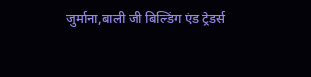जुर्माना,बाली जी बिल्डिंग एंड ट्रेडर्स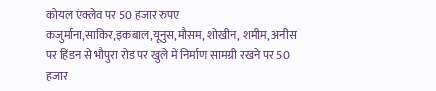कोयल एंक्लेव पर 50 हजार रुपए कजुर्माना,साकिर,इकबाल,यूनुस,मौसम, शोखीन, शमीम, अनीस पर हिंडन से भौपुरा रोड पर खुले में निर्माण सामग्री रखने पर 50 हजार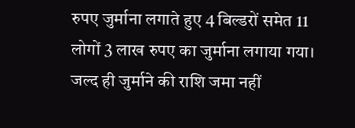रुपए जुर्माना लगाते हुए 4 बिल्डरों समेत 11 लोगों 3 लाख रुपए का जुर्माना लगाया गया। जल्द ही जुर्माने की राशि जमा नहीं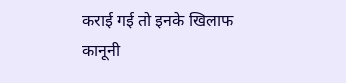कराई गई तो इनके खिलाफ कानूनी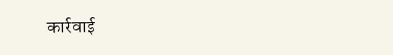कार्रवाई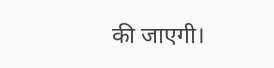की जाएगी।